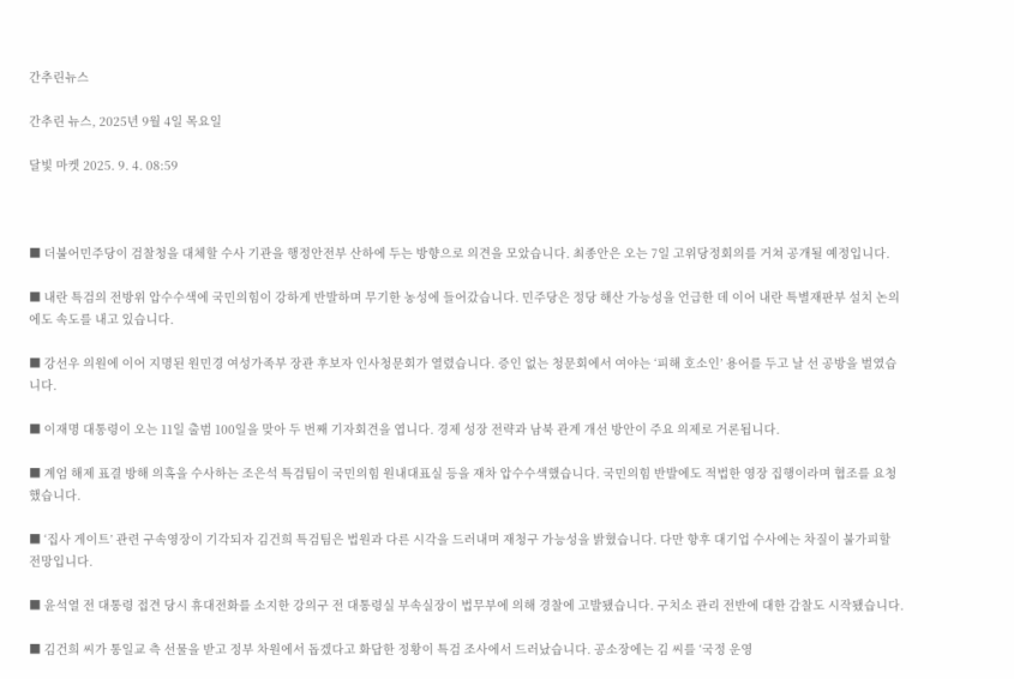간추린뉴스

간추린 뉴스, 2025년 9월 4일 목요일

달빛 마켓 2025. 9. 4. 08:59



■ 더불어민주당이 검찰청을 대체할 수사 기관을 행정안전부 산하에 두는 방향으로 의견을 모았습니다. 최종안은 오는 7일 고위당정회의를 거쳐 공개될 예정입니다.

■ 내란 특검의 전방위 압수수색에 국민의힘이 강하게 반발하며 무기한 농성에 들어갔습니다. 민주당은 정당 해산 가능성을 언급한 데 이어 내란 특별재판부 설치 논의에도 속도를 내고 있습니다.

■ 강선우 의원에 이어 지명된 원민경 여성가족부 장관 후보자 인사청문회가 열렸습니다. 증인 없는 청문회에서 여야는 ‘피해 호소인’ 용어를 두고 날 선 공방을 벌였습니다.

■ 이재명 대통령이 오는 11일 출범 100일을 맞아 두 번째 기자회견을 엽니다. 경제 성장 전략과 남북 관계 개선 방안이 주요 의제로 거론됩니다.

■ 계엄 해제 표결 방해 의혹을 수사하는 조은석 특검팀이 국민의힘 원내대표실 등을 재차 압수수색했습니다. 국민의힘 반발에도 적법한 영장 집행이라며 협조를 요청했습니다.

■ ‘집사 게이트’ 관련 구속영장이 기각되자 김건희 특검팀은 법원과 다른 시각을 드러내며 재청구 가능성을 밝혔습니다. 다만 향후 대기업 수사에는 차질이 불가피할 전망입니다.

■ 윤석열 전 대통령 접견 당시 휴대전화를 소지한 강의구 전 대통령실 부속실장이 법무부에 의해 경찰에 고발됐습니다. 구치소 관리 전반에 대한 감찰도 시작됐습니다.

■ 김건희 씨가 통일교 측 선물을 받고 정부 차원에서 돕겠다고 화답한 정황이 특검 조사에서 드러났습니다. 공소장에는 김 씨를 ‘국정 운영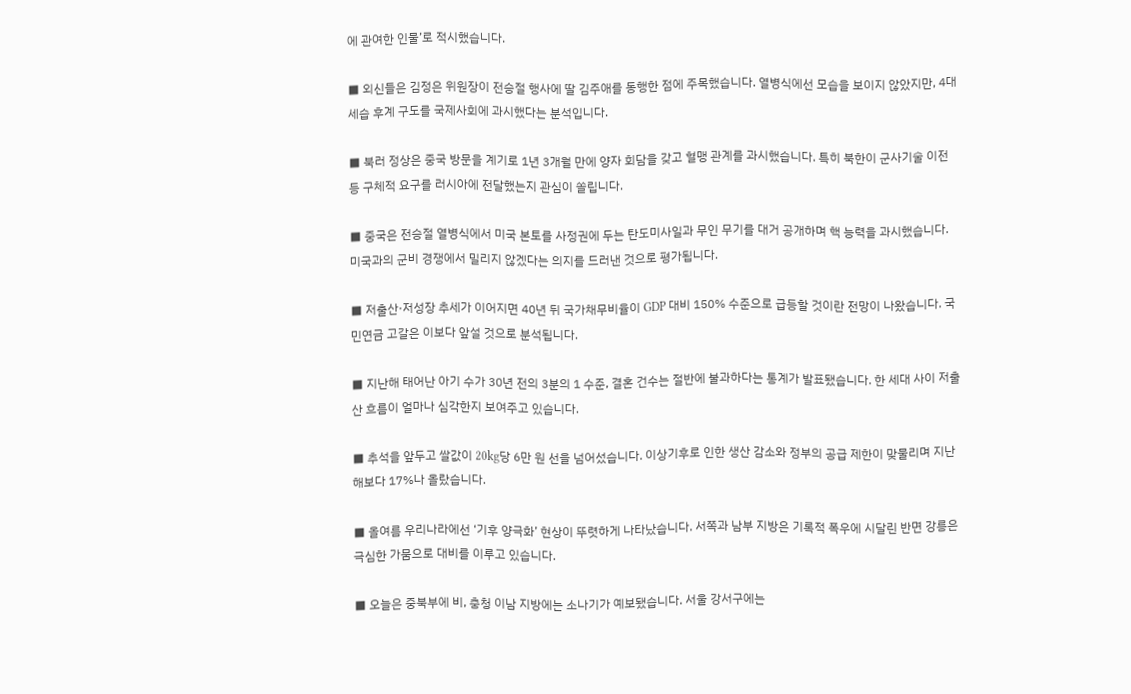에 관여한 인물’로 적시했습니다.

■ 외신들은 김정은 위원장이 전승절 행사에 딸 김주애를 동행한 점에 주목했습니다. 열병식에선 모습을 보이지 않았지만, 4대 세습 후계 구도를 국제사회에 과시했다는 분석입니다.

■ 북러 정상은 중국 방문을 계기로 1년 3개월 만에 양자 회담을 갖고 혈맹 관계를 과시했습니다. 특히 북한이 군사기술 이전 등 구체적 요구를 러시아에 전달했는지 관심이 쏠립니다.

■ 중국은 전승절 열병식에서 미국 본토를 사정권에 두는 탄도미사일과 무인 무기를 대거 공개하며 핵 능력을 과시했습니다. 미국과의 군비 경쟁에서 밀리지 않겠다는 의지를 드러낸 것으로 평가됩니다.

■ 저출산·저성장 추세가 이어지면 40년 뒤 국가채무비율이 GDP 대비 150% 수준으로 급등할 것이란 전망이 나왔습니다. 국민연금 고갈은 이보다 앞설 것으로 분석됩니다.

■ 지난해 태어난 아기 수가 30년 전의 3분의 1 수준, 결혼 건수는 절반에 불과하다는 통계가 발표됐습니다. 한 세대 사이 저출산 흐름이 얼마나 심각한지 보여주고 있습니다.

■ 추석을 앞두고 쌀값이 20kg당 6만 원 선을 넘어섰습니다. 이상기후로 인한 생산 감소와 정부의 공급 제한이 맞물리며 지난해보다 17%나 올랐습니다.

■ 올여름 우리나라에선 ‘기후 양극화’ 현상이 뚜렷하게 나타났습니다. 서쪽과 남부 지방은 기록적 폭우에 시달린 반면 강릉은 극심한 가뭄으로 대비를 이루고 있습니다.

■ 오늘은 중북부에 비, 충청 이남 지방에는 소나기가 예보됐습니다. 서울 강서구에는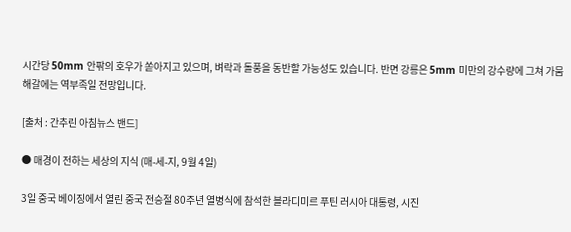시간당 50mm 안팎의 호우가 쏟아지고 있으며, 벼락과 돌풍을 동반할 가능성도 있습니다. 반면 강릉은 5mm 미만의 강수량에 그쳐 가뭄 해갈에는 역부족일 전망입니다.

[출처 : 간추린 아침뉴스 밴드]

● 매경이 전하는 세상의 지식 (매-세-지, 9월 4일)

3일 중국 베이징에서 열린 중국 전승절 80주년 열병식에 참석한 블라디미르 푸틴 러시아 대통령, 시진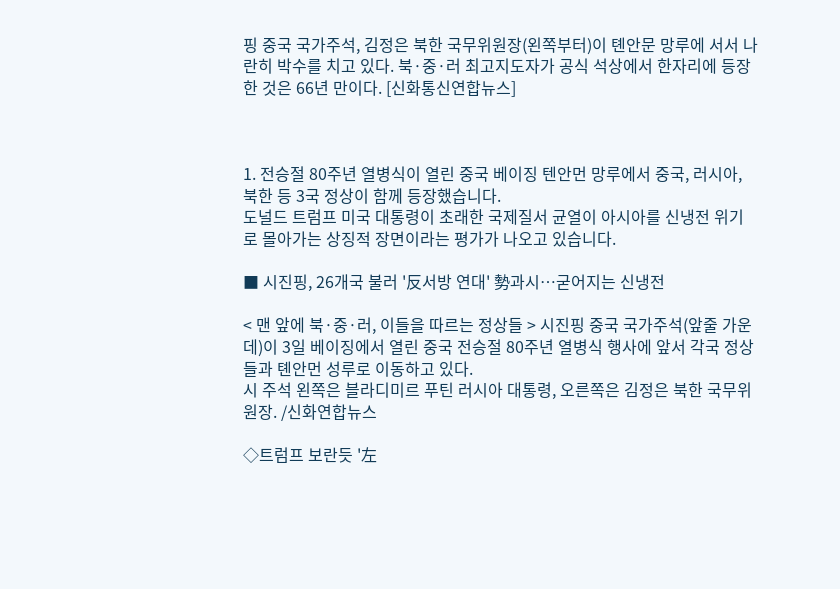핑 중국 국가주석, 김정은 북한 국무위원장(왼쪽부터)이 톈안문 망루에 서서 나란히 박수를 치고 있다. 북·중·러 최고지도자가 공식 석상에서 한자리에 등장한 것은 66년 만이다. [신화통신연합뉴스]



1. 전승절 80주년 열병식이 열린 중국 베이징 텐안먼 망루에서 중국, 러시아, 북한 등 3국 정상이 함께 등장했습니다.
도널드 트럼프 미국 대통령이 초래한 국제질서 균열이 아시아를 신냉전 위기로 몰아가는 상징적 장면이라는 평가가 나오고 있습니다.

■ 시진핑, 26개국 불러 '反서방 연대' 勢과시…굳어지는 신냉전

< 맨 앞에 북·중·러, 이들을 따르는 정상들 > 시진핑 중국 국가주석(앞줄 가운데)이 3일 베이징에서 열린 중국 전승절 80주년 열병식 행사에 앞서 각국 정상들과 톈안먼 성루로 이동하고 있다.
시 주석 왼쪽은 블라디미르 푸틴 러시아 대통령, 오른쪽은 김정은 북한 국무위원장. /신화연합뉴스

◇트럼프 보란듯 '左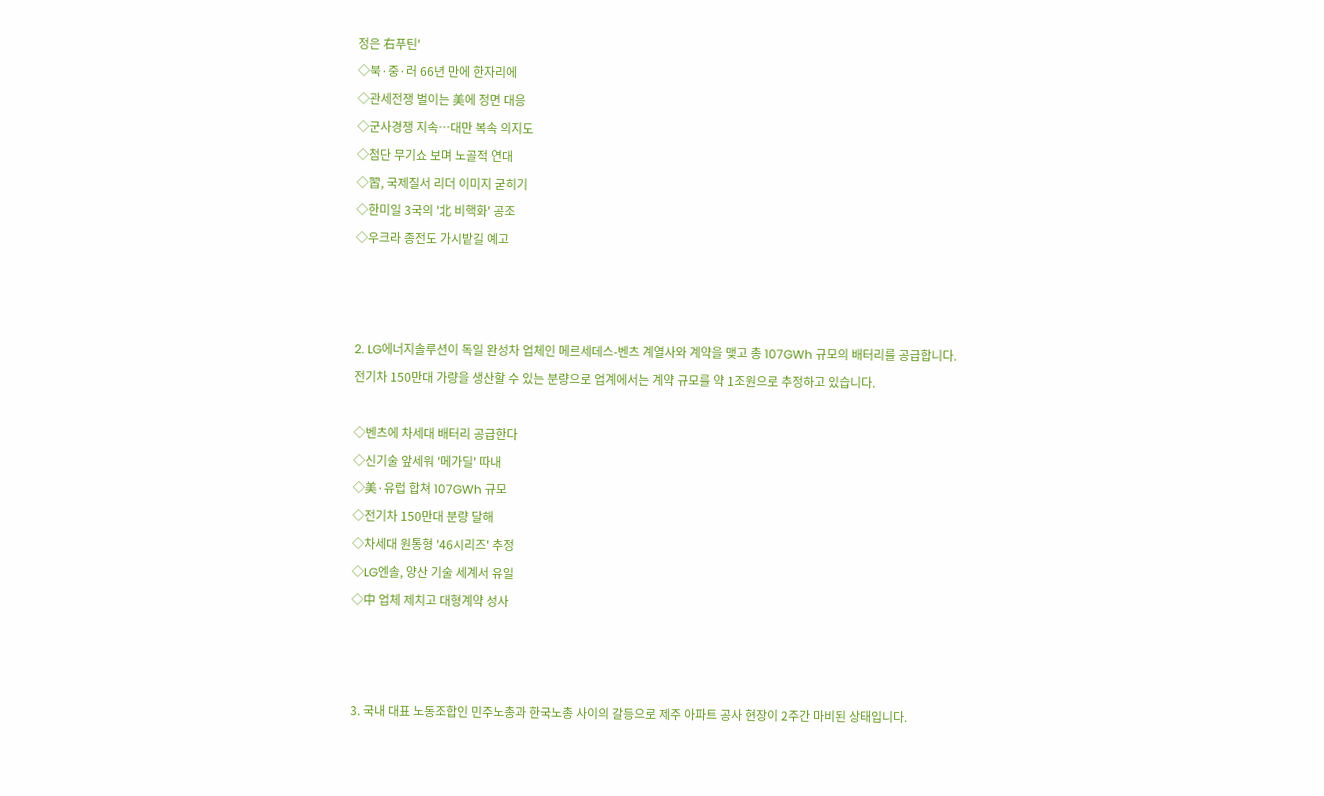정은 右푸틴'
◇북·중·러 66년 만에 한자리에
◇관세전쟁 벌이는 美에 정면 대응
◇군사경쟁 지속…대만 복속 의지도
◇첨단 무기쇼 보며 노골적 연대
◇習, 국제질서 리더 이미지 굳히기
◇한미일 3국의 '北 비핵화' 공조
◇우크라 종전도 가시밭길 예고



2. LG에너지솔루션이 독일 완성차 업체인 메르세데스-벤츠 계열사와 계약을 맺고 총 107GWh 규모의 배터리를 공급합니다.
전기차 150만대 가량을 생산할 수 있는 분량으로 업계에서는 계약 규모를 약 1조원으로 추정하고 있습니다.

◇벤츠에 차세대 배터리 공급한다
◇신기술 앞세워 '메가딜' 따내
◇美·유럽 합쳐 107GWh 규모
◇전기차 150만대 분량 달해
◇차세대 원통형 '46시리즈' 추정
◇LG엔솔, 양산 기술 세계서 유일
◇中 업체 제치고 대형계약 성사



3. 국내 대표 노동조합인 민주노총과 한국노총 사이의 갈등으로 제주 아파트 공사 현장이 2주간 마비된 상태입니다.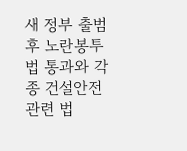새 정부 출범 후 노란봉투법 통과와 각종 건설안전 관련 법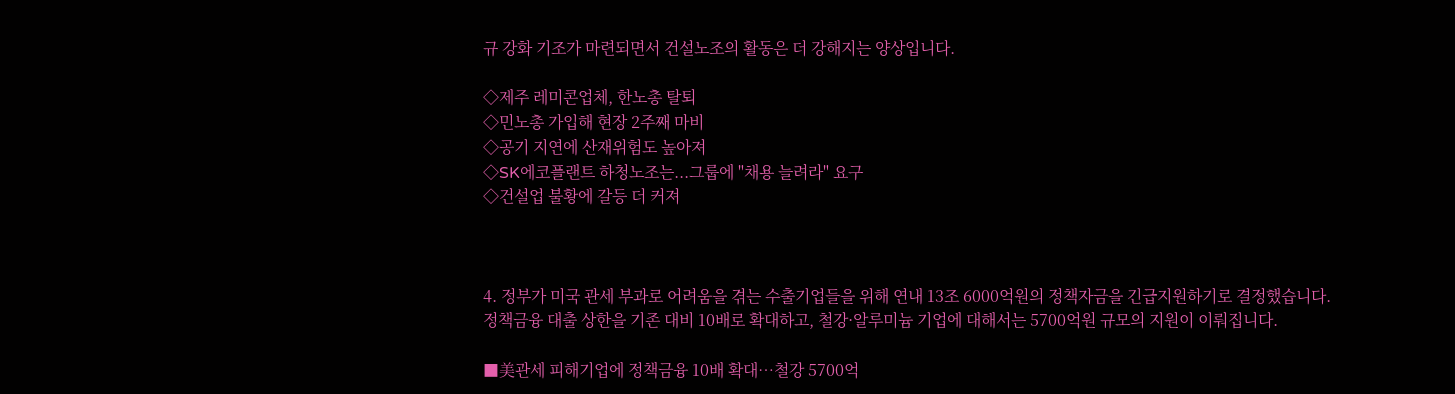규 강화 기조가 마련되면서 건설노조의 활동은 더 강해지는 양상입니다.

◇제주 레미콘업체, 한노총 탈퇴
◇민노총 가입해 현장 2주째 마비
◇공기 지연에 산재위험도 높아져
◇SK에코플랜트 하청노조는...그룹에 "채용 늘려라" 요구
◇건설업 불황에 갈등 더 커져



4. 정부가 미국 관세 부과로 어려움을 겪는 수출기업들을 위해 연내 13조 6000억원의 정책자금을 긴급지원하기로 결정했습니다.
정책금융 대출 상한을 기존 대비 10배로 확대하고, 철강·알루미늄 기업에 대해서는 5700억원 규모의 지원이 이뤄집니다.

■美관세 피해기업에 정책금융 10배 확대…철강 5700억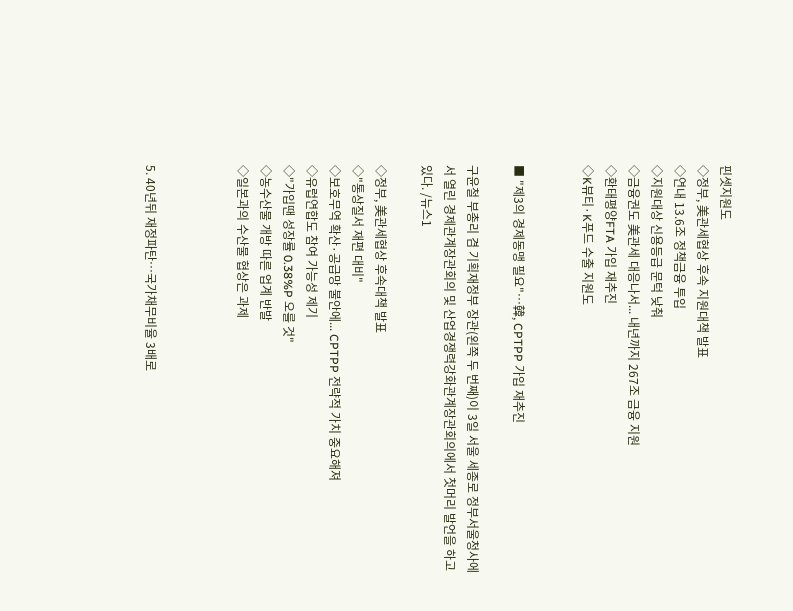핀셋지원도
◇정부, 美관세협상 후속 지원대책 발표
◇연내 13.6조 정책금융 투입
◇지원대상 신용등급 문턱 낮춰
◇금융권도 美관세 대응나서... 내년까지 267조 금융 지원
◇환태평양FTA 가입 재추진
◇K뷰티·K푸드 수출 지원도


■ "제3의 경제동맹 필요"…韓, CPTPP 가입 재추진

구윤철 부총리 겸 기획재정부 장관(왼쪽 두 번째)이 3일 서울 세종로 정부서울청사에서 열린 경제관계장관회의 및 산업경쟁력강화관계장관회의에서 첫머리 발언을 하고 있다. /뉴스1

◇정부, 美관세협상 후속대책 발표
◇"통상질서 재편 대비"
◇보호무역 확산·공급망 불안에... CPTPP 전략적 가치 중요해져
◇유럽연합도 참여 가능성 제기
◇"가입땐 성장률 0.38%P 오를 것"
◇농수산물 개방 따른 업계 반발
◇일본과의 수산물 협상은 과제



5. 40년뒤 재정파탄…국가채무비율 3배로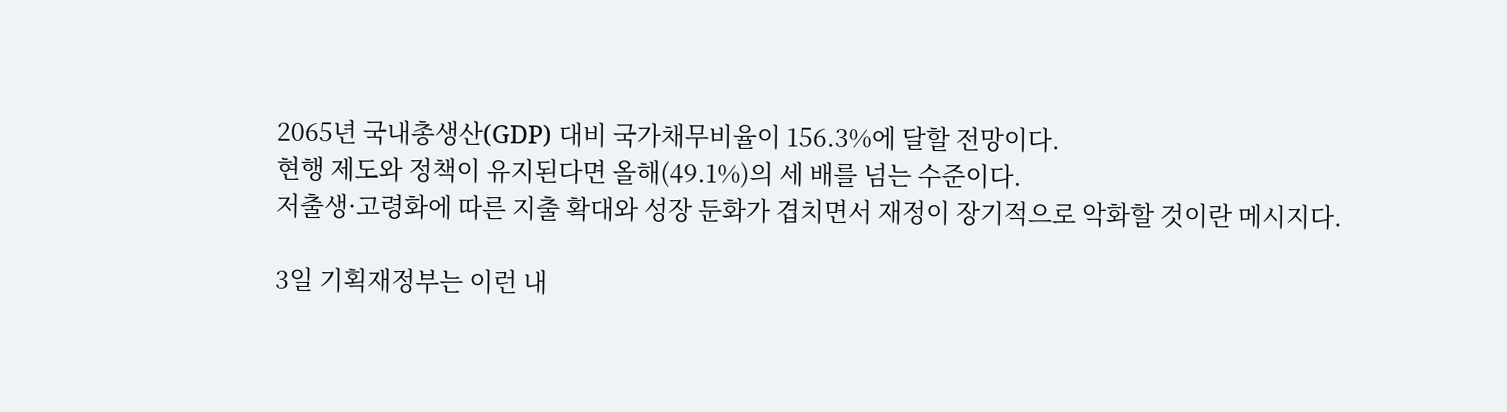2065년 국내총생산(GDP) 대비 국가채무비율이 156.3%에 달할 전망이다.
현행 제도와 정책이 유지된다면 올해(49.1%)의 세 배를 넘는 수준이다.
저출생·고령화에 따른 지출 확대와 성장 둔화가 겹치면서 재정이 장기적으로 악화할 것이란 메시지다.

3일 기획재정부는 이런 내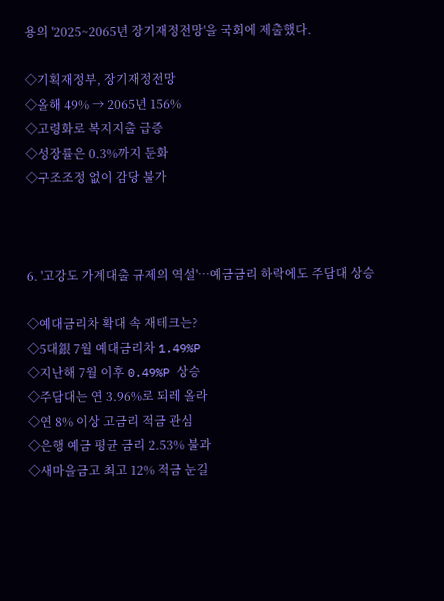용의 '2025~2065년 장기재정전망'을 국회에 제출했다.

◇기획재정부, 장기재정전망
◇올해 49% → 2065년 156%
◇고령화로 복지지출 급증
◇성장률은 0.3%까지 둔화
◇구조조정 없이 감당 불가



6. '고강도 가계대출 규제의 역설'…예금금리 하락에도 주담대 상승

◇예대금리차 확대 속 재테크는?
◇5대銀 7월 예대금리차 1.49%P
◇지난해 7월 이후 0.49%P 상승
◇주담대는 연 3.96%로 되레 올라
◇연 8% 이상 고금리 적금 관심
◇은행 예금 평균 금리 2.53% 불과
◇새마을금고 최고 12% 적금 눈길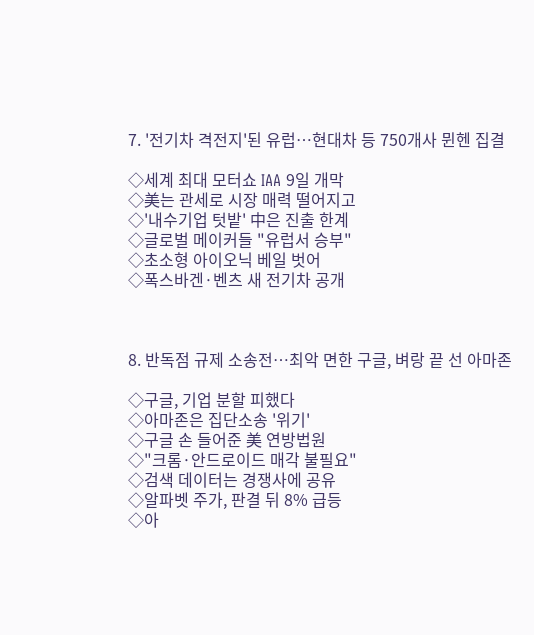7. '전기차 격전지'된 유럽…현대차 등 750개사 뮌헨 집결

◇세계 최대 모터쇼 IAA 9일 개막
◇美는 관세로 시장 매력 떨어지고
◇'내수기업 텃밭' 中은 진출 한계
◇글로벌 메이커들 "유럽서 승부"
◇초소형 아이오닉 베일 벗어
◇폭스바겐·벤츠 새 전기차 공개



8. 반독점 규제 소송전…최악 면한 구글, 벼랑 끝 선 아마존

◇구글, 기업 분할 피했다
◇아마존은 집단소송 '위기'
◇구글 손 들어준 美 연방법원
◇"크롬·안드로이드 매각 불필요"
◇검색 데이터는 경쟁사에 공유
◇알파벳 주가, 판결 뒤 8% 급등
◇아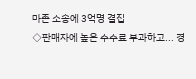마존 소송에 3억명 결집
◇판매자에 높은 수수료 부과하고... 경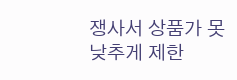쟁사서 상품가 못 낮추게 제한